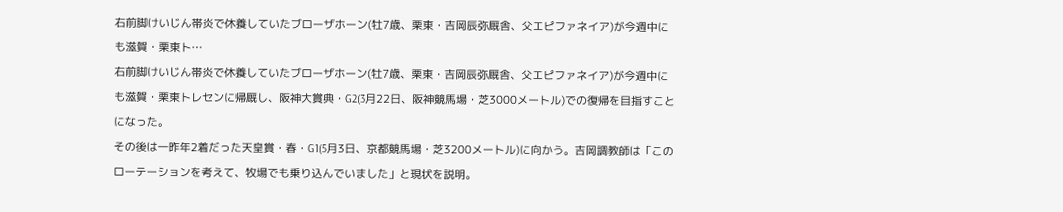右前脚けいじん帯炎で休養していたブローザホーン(牡7歳、栗東・吉岡辰弥厩舎、父エピファネイア)が今週中にも滋賀・栗東ト…
右前脚けいじん帯炎で休養していたブローザホーン(牡7歳、栗東・吉岡辰弥厩舎、父エピファネイア)が今週中にも滋賀・栗東トレセンに帰厩し、阪神大賞典・G2(3月22日、阪神競馬場・芝3000メートル)での復帰を目指すことになった。
その後は一昨年2着だった天皇賞・春・G1(5月3日、京都競馬場・芝3200メートル)に向かう。吉岡調教師は「このローテーションを考えて、牧場でも乗り込んでいました」と現状を説明。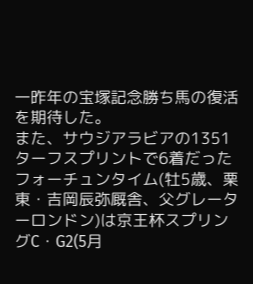一昨年の宝塚記念勝ち馬の復活を期待した。
また、サウジアラビアの1351ターフスプリントで6着だったフォーチュンタイム(牡5歳、栗東・吉岡辰弥厩舎、父グレーターロンドン)は京王杯スプリングC・G2(5月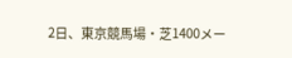2日、東京競馬場・芝1400メー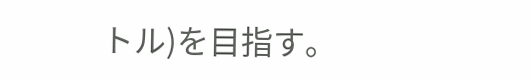トル)を目指す。